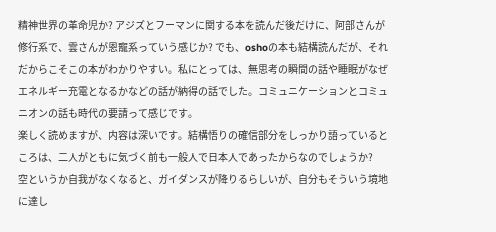精神世界の革命児か? アジズとフーマンに関する本を読んだ後だけに、阿部さんが修行系で、雲さんが恩寵系っていう感じか? でも、oshoの本も結構読んだが、それだからこそこの本がわかりやすい。私にとっては、無思考の瞬間の話や睡眠がなぜエネルギー充電となるかなどの話が納得の話でした。コミュニケーションとコミュニオンの話も時代の要請って感じです。
楽しく読めますが、内容は深いです。結構悟りの確信部分をしっかり語っているところは、二人がともに気づく前も一般人で日本人であったからなのでしょうか?
空というか自我がなくなると、ガイダンスが降りるらしいが、自分もそういう境地に達し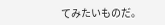てみたいものだ。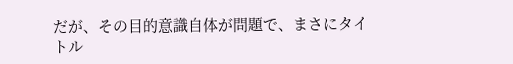だが、その目的意識自体が問題で、まさにタイトル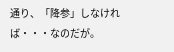通り、「降参」しなければ・・・なのだが。